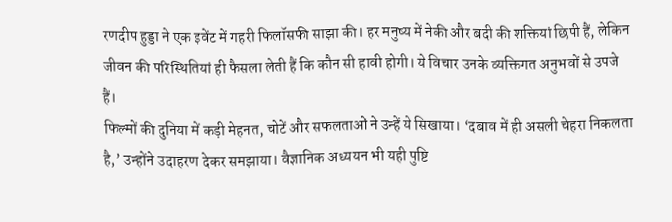रणदीप हुड्डा ने एक इवेंट में गहरी फिलॉसफी साझा की। हर मनुष्य में नेकी और बदी की शक्तियां छिपी हैं, लेकिन जीवन की परिस्थितियां ही फैसला लेती हैं कि कौन सी हावी होगी। ये विचार उनके व्यक्तिगत अनुभवों से उपजे हैं।
फिल्मों की दुनिया में कड़ी मेहनत, चोटें और सफलताओं ने उन्हें ये सिखाया। ‘दबाव में ही असली चेहरा निकलता है,’ उन्होंने उदाहरण देकर समझाया। वैज्ञानिक अध्ययन भी यही पुष्टि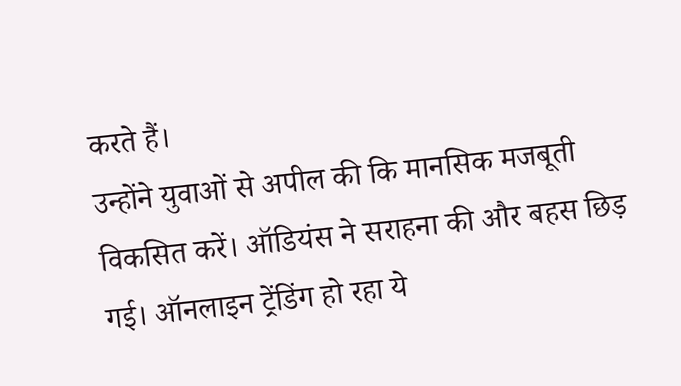करते हैं।
उन्होंने युवाओं से अपील की कि मानसिक मजबूती विकसित करें। ऑडियंस ने सराहना की और बहस छिड़ गई। ऑनलाइन ट्रेंडिंग हो रहा ये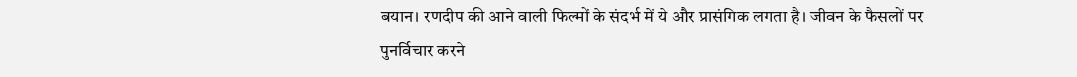बयान। रणदीप की आने वाली फिल्मों के संदर्भ में ये और प्रासंगिक लगता है। जीवन के फैसलों पर पुनर्विचार करने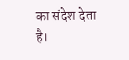का संदेश देता है।